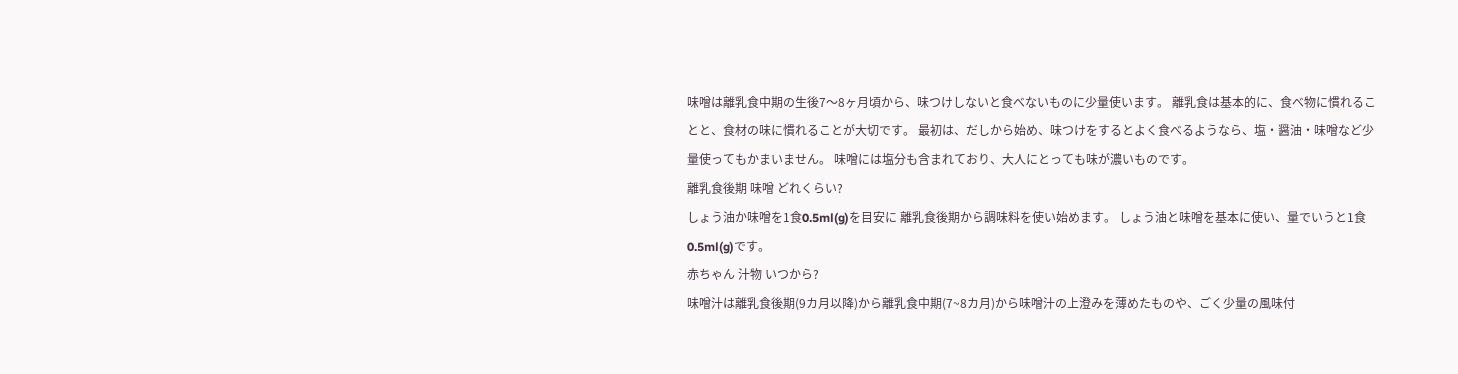味噌は離乳食中期の生後7〜8ヶ月頃から、味つけしないと食べないものに少量使います。 離乳食は基本的に、食べ物に慣れることと、食材の味に慣れることが大切です。 最初は、だしから始め、味つけをするとよく食べるようなら、塩・醤油・味噌など少量使ってもかまいません。 味噌には塩分も含まれており、大人にとっても味が濃いものです。
離乳食後期 味噌 どれくらい?
しょう油か味噌を1食0.5ml(g)を目安に 離乳食後期から調味料を使い始めます。 しょう油と味噌を基本に使い、量でいうと1食0.5ml(g)です。
赤ちゃん 汁物 いつから?
味噌汁は離乳食後期(9カ月以降)から離乳食中期(7~8カ月)から味噌汁の上澄みを薄めたものや、ごく少量の風味付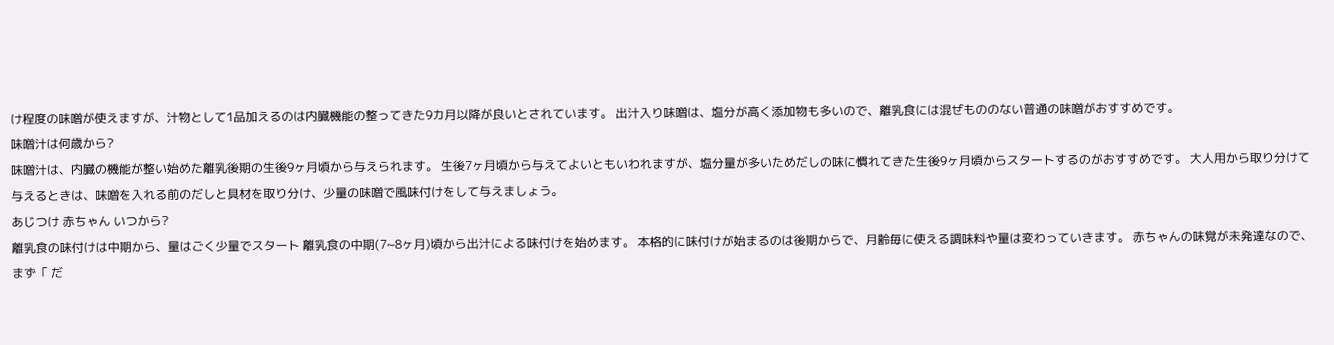け程度の味噌が使えますが、汁物として1品加えるのは内臓機能の整ってきた9カ月以降が良いとされています。 出汁入り味噌は、塩分が高く添加物も多いので、離乳食には混ぜもののない普通の味噌がおすすめです。
味噌汁は何歳から?
味噌汁は、内臓の機能が整い始めた離乳後期の生後9ヶ月頃から与えられます。 生後7ヶ月頃から与えてよいともいわれますが、塩分量が多いためだしの味に慣れてきた生後9ヶ月頃からスタートするのがおすすめです。 大人用から取り分けて与えるときは、味噌を入れる前のだしと具材を取り分け、少量の味噌で風味付けをして与えましょう。
あじつけ 赤ちゃん いつから?
離乳食の味付けは中期から、量はごく少量でスタート 離乳食の中期(7~8ヶ月)頃から出汁による味付けを始めます。 本格的に味付けが始まるのは後期からで、月齢毎に使える調味料や量は変わっていきます。 赤ちゃんの味覚が未発達なので、まず「 だ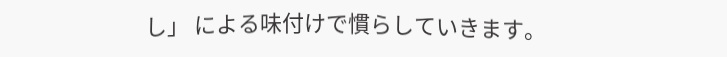し」 による味付けで慣らしていきます。